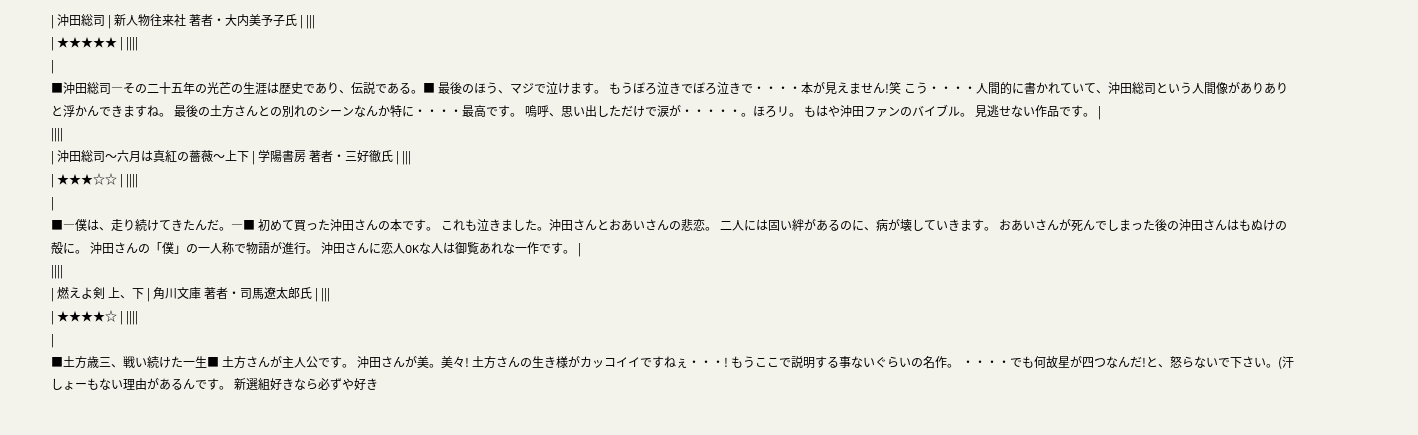| 沖田総司 | 新人物往来社 著者・大内美予子氏 | |||
| ★★★★★ | ||||
|
■沖田総司―その二十五年の光芒の生涯は歴史であり、伝説である。■ 最後のほう、マジで泣けます。 もうぼろ泣きでぼろ泣きで・・・・本が見えません!笑 こう・・・・人間的に書かれていて、沖田総司という人間像がありありと浮かんできますね。 最後の土方さんとの別れのシーンなんか特に・・・・最高です。 嗚呼、思い出しただけで涙が・・・・・。ほろリ。 もはや沖田ファンのバイブル。 見逃せない作品です。 |
||||
| 沖田総司〜六月は真紅の薔薇〜上下 | 学陽書房 著者・三好徹氏 | |||
| ★★★☆☆ | ||||
|
■―僕は、走り続けてきたんだ。―■ 初めて買った沖田さんの本です。 これも泣きました。沖田さんとおあいさんの悲恋。 二人には固い絆があるのに、病が壊していきます。 おあいさんが死んでしまった後の沖田さんはもぬけの殻に。 沖田さんの「僕」の一人称で物語が進行。 沖田さんに恋人OKな人は御覧あれな一作です。 |
||||
| 燃えよ剣 上、下 | 角川文庫 著者・司馬遼太郎氏 | |||
| ★★★★☆ | ||||
|
■土方歳三、戦い続けた一生■ 土方さんが主人公です。 沖田さんが美。美々! 土方さんの生き様がカッコイイですねぇ・・・! もうここで説明する事ないぐらいの名作。 ・・・・でも何故星が四つなんだ!と、怒らないで下さい。(汗 しょーもない理由があるんです。 新選組好きなら必ずや好き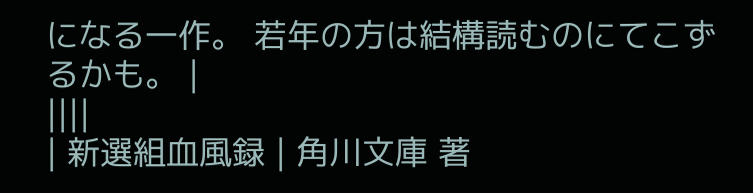になる一作。 若年の方は結構読むのにてこずるかも。 |
||||
| 新選組血風録 | 角川文庫 著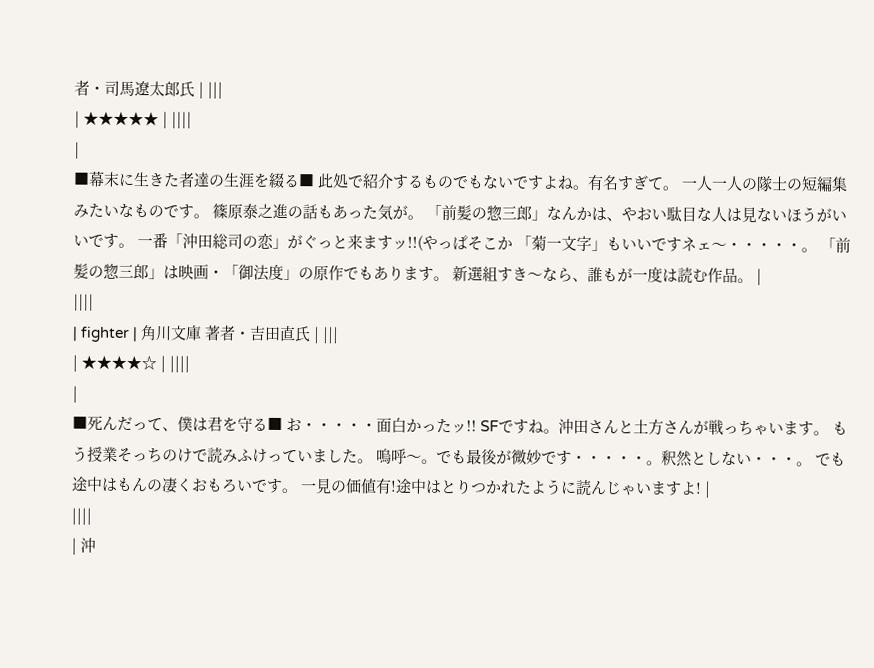者・司馬遼太郎氏 | |||
| ★★★★★ | ||||
|
■幕末に生きた者達の生涯を綴る■ 此処で紹介するものでもないですよね。有名すぎて。 一人一人の隊士の短編集みたいなものです。 篠原泰之進の話もあった気が。 「前髪の惣三郎」なんかは、やおい駄目な人は見ないほうがいいです。 一番「沖田総司の恋」がぐっと来ますッ!!(やっぱそこか 「菊一文字」もいいですネェ〜・・・・・。 「前髪の惣三郎」は映画・「御法度」の原作でもあります。 新選組すき〜なら、誰もが一度は読む作品。 |
||||
| fighter | 角川文庫 著者・吉田直氏 | |||
| ★★★★☆ | ||||
|
■死んだって、僕は君を守る■ お・・・・・面白かったッ!! SFですね。沖田さんと土方さんが戦っちゃいます。 もう授業そっちのけで読みふけっていました。 嗚呼〜。でも最後が微妙です・・・・・。釈然としない・・・。 でも途中はもんの凄くおもろいです。 一見の価値有!途中はとりつかれたように読んじゃいますよ! |
||||
| 沖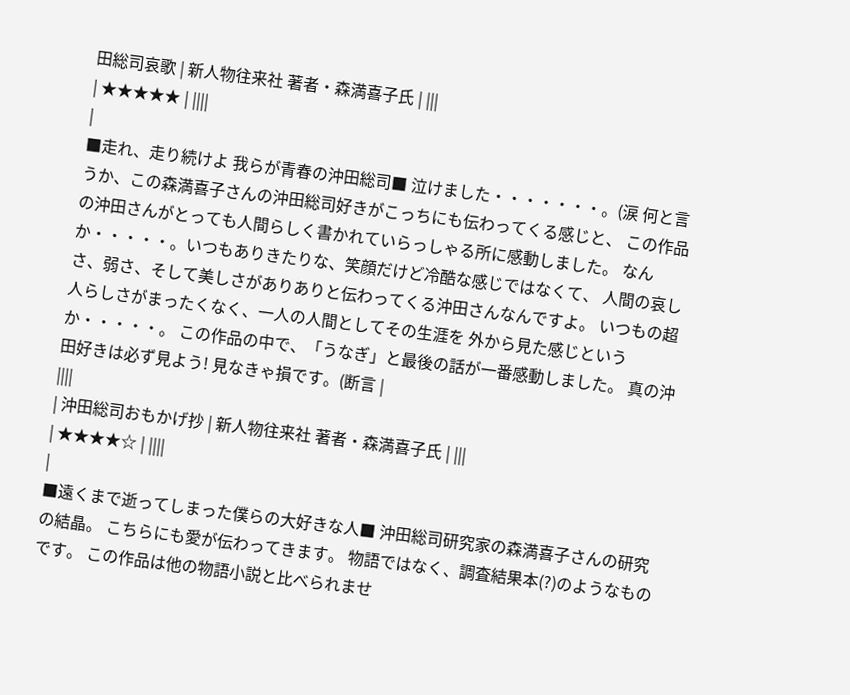田総司哀歌 | 新人物往来社 著者・森満喜子氏 | |||
| ★★★★★ | ||||
|
■走れ、走り続けよ 我らが青春の沖田総司■ 泣けました・・・・・・・。(涙 何と言うか、この森満喜子さんの沖田総司好きがこっちにも伝わってくる感じと、 この作品の沖田さんがとっても人間らしく書かれていらっしゃる所に感動しました。 なんか・・・・・。いつもありきたりな、笑顔だけど冷酷な感じではなくて、 人間の哀しさ、弱さ、そして美しさがありありと伝わってくる沖田さんなんですよ。 いつもの超人らしさがまったくなく、一人の人間としてその生涯を 外から見た感じというか・・・・・。 この作品の中で、「うなぎ」と最後の話が一番感動しました。 真の沖田好きは必ず見よう! 見なきゃ損です。(断言 |
||||
| 沖田総司おもかげ抄 | 新人物往来社 著者・森満喜子氏 | |||
| ★★★★☆ | ||||
|
■遠くまで逝ってしまった僕らの大好きな人■ 沖田総司研究家の森満喜子さんの研究の結晶。 こちらにも愛が伝わってきます。 物語ではなく、調査結果本(?)のようなものです。 この作品は他の物語小説と比べられませ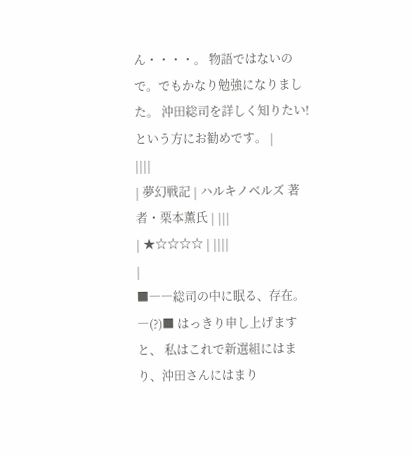ん・・・・。 物語ではないので。でもかなり勉強になりました。 沖田総司を詳しく知りたい!という方にお勧めです。 |
||||
| 夢幻戦記 | ハルキノベルズ 著者・栗本薫氏 | |||
| ★☆☆☆☆ | ||||
|
■――総司の中に眠る、存在。―(?)■ はっきり申し上げますと、 私はこれで新選組にはまり、沖田さんにはまり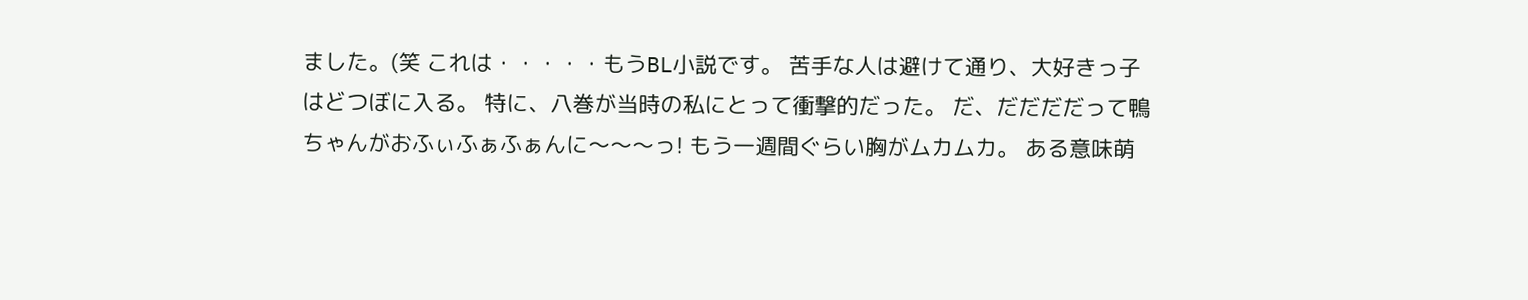ました。(笑 これは・・・・・もうBL小説です。 苦手な人は避けて通り、大好きっ子はどつぼに入る。 特に、八巻が当時の私にとって衝撃的だった。 だ、だだだだって鴨ちゃんがおふぃふぁふぁんに〜〜〜っ! もう一週間ぐらい胸がムカムカ。 ある意味萌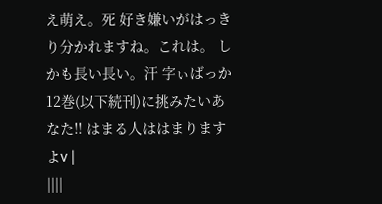え萌え。死 好き嫌いがはっきり分かれますね。これは。 しかも長い長い。汗 字ぃばっか12巻(以下続刊)に挑みたいあなた!! はまる人ははまりますよv |
||||